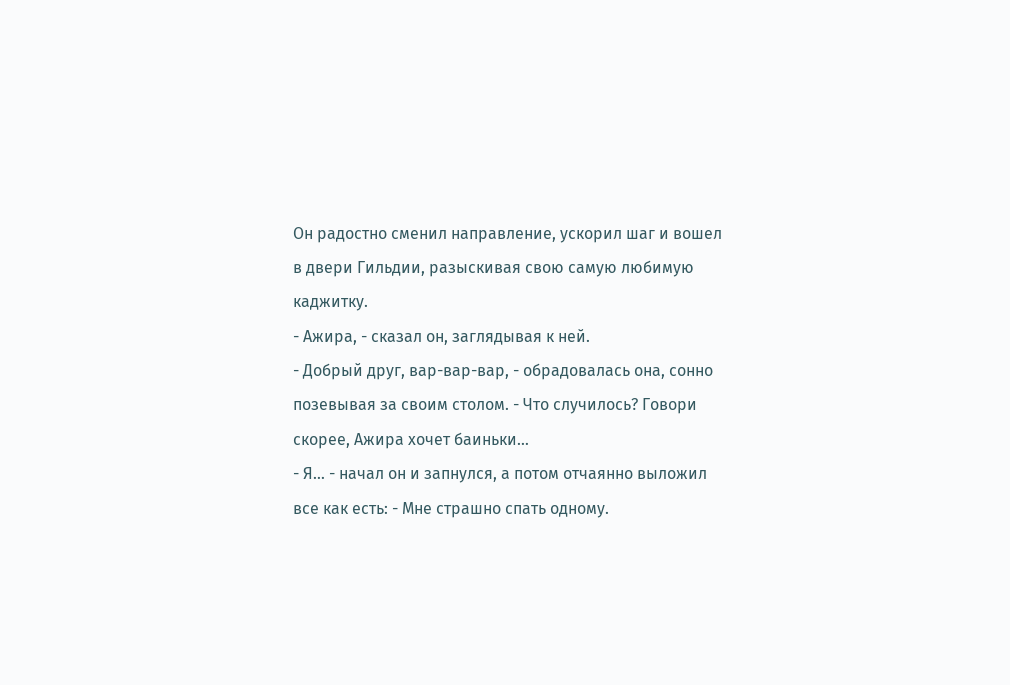Он радостно сменил направление, ускорил шаг и вошел в двери Гильдии, разыскивая свою самую любимую каджитку.
- Ажира, - сказал он, заглядывая к ней.
- Добрый друг, вар-вар-вар, - обрадовалась она, сонно позевывая за своим столом. - Что случилось? Говори скорее, Ажира хочет баиньки…
- Я… - начал он и запнулся, а потом отчаянно выложил все как есть: - Мне страшно спать одному.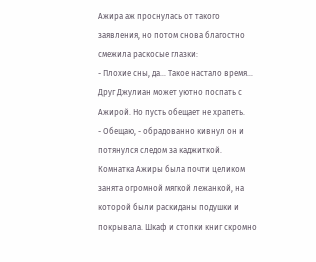Ажира аж проснулась от такого заявления, но потом снова благостно смежила раскосые глазки:
- Плохие сны, да… Такое настало время… Друг Джулиан может уютно поспать с Ажирой. Но пусть обещает не храпеть.
- Обещаю, - обрадованно кивнул он и потянулся следом за каджиткой.
Комнатка Ажиры была почти целиком занята огромной мягкой лежанкой, на которой были раскиданы подушки и покрывала. Шкаф и стопки книг скромно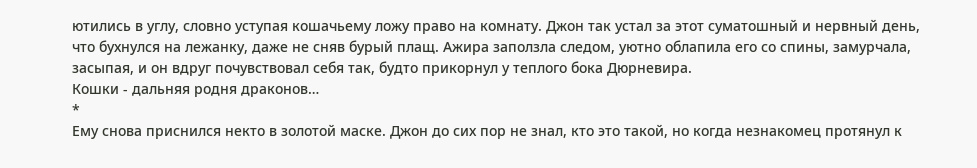ютились в углу, словно уступая кошачьему ложу право на комнату. Джон так устал за этот суматошный и нервный день, что бухнулся на лежанку, даже не сняв бурый плащ. Ажира заползла следом, уютно облапила его со спины, замурчала, засыпая, и он вдруг почувствовал себя так, будто прикорнул у теплого бока Дюрневира.
Кошки - дальняя родня драконов…
*
Ему снова приснился некто в золотой маске. Джон до сих пор не знал, кто это такой, но когда незнакомец протянул к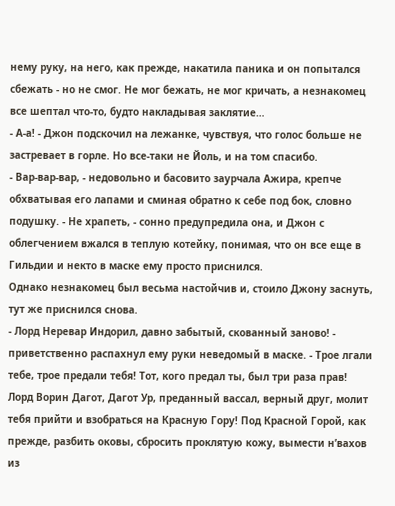нему руку, на него, как прежде, накатила паника и он попытался сбежать - но не смог. Не мог бежать, не мог кричать, а незнакомец все шептал что-то, будто накладывая заклятие…
- А-а! - Джон подскочил на лежанке, чувствуя, что голос больше не застревает в горле. Но все-таки не Йоль, и на том спасибо.
- Вар-вар-вар, - недовольно и басовито заурчала Ажира, крепче обхватывая его лапами и сминая обратно к себе под бок, словно подушку. - Не храпеть, - сонно предупредила она, и Джон с облегчением вжался в теплую котейку, понимая, что он все еще в Гильдии и некто в маске ему просто приснился.
Однако незнакомец был весьма настойчив и, стоило Джону заснуть, тут же приснился снова.
- Лорд Неревар Индорил, давно забытый, скованный заново! - приветственно распахнул ему руки неведомый в маске. - Трое лгали тебе, трое предали тебя! Тот, кого предал ты, был три раза прав! Лорд Ворин Дагот, Дагот Ур, преданный вассал, верный друг, молит тебя прийти и взобраться на Красную Гору! Под Красной Горой, как прежде, разбить оковы, сбросить проклятую кожу, вымести н’вахов из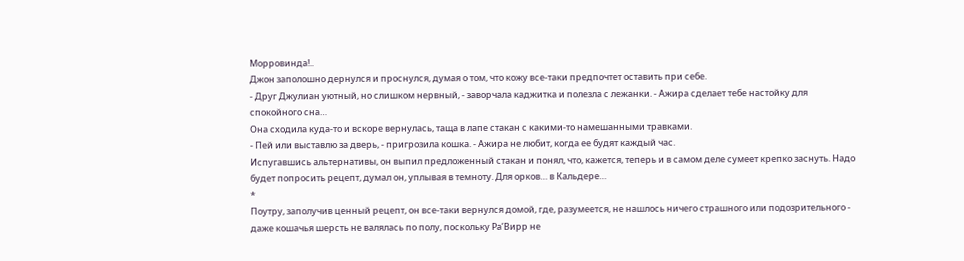Морровинда!..
Джон заполошно дернулся и проснулся, думая о том, что кожу все-таки предпочтет оставить при себе.
- Друг Джулиан уютный, но слишком нервный, - заворчала каджитка и полезла с лежанки. - Ажира сделает тебе настойку для спокойного сна…
Она сходила куда-то и вскоре вернулась, таща в лапе стакан с какими-то намешанными травками.
- Пей или выставлю за дверь, - пригрозила кошка. - Ажира не любит, когда ее будят каждый час.
Испугавшись альтернативы, он выпил предложенный стакан и понял, что, кажется, теперь и в самом деле сумеет крепко заснуть. Надо будет попросить рецепт, думал он, уплывая в темноту. Для орков… в Кальдере…
*
Поутру, заполучив ценный рецепт, он все-таки вернулся домой, где, разумеется, не нашлось ничего страшного или подозрительного - даже кошачья шерсть не валялась по полу, поскольку Ра’Вирр не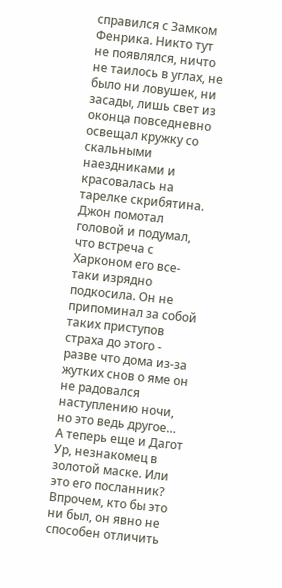справился с Замком Фенрика. Никто тут не появлялся, ничто не таилось в углах, не было ни ловушек, ни засады, лишь свет из оконца повседневно освещал кружку со скальными наездниками и красовалась на тарелке скрибятина.
Джон помотал головой и подумал, что встреча с Харконом его все-таки изрядно подкосила. Он не припоминал за собой таких приступов страха до этого - разве что дома из-за жутких снов о яме он не радовался наступлению ночи, но это ведь другое…
А теперь еще и Дагот Ур, незнакомец в золотой маске. Или это его посланник? Впрочем, кто бы это ни был, он явно не способен отличить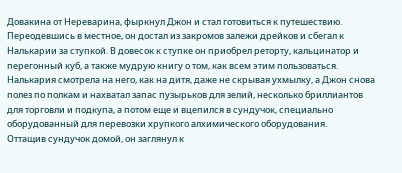Довакина от Нереварина, фыркнул Джон и стал готовиться к путешествию.
Переодевшись в местное, он достал из закромов залежи дрейков и сбегал к Налькарии за ступкой. В довесок к ступке он приобрел реторту, кальцинатор и перегонный куб, а также мудрую книгу о том, как всем этим пользоваться. Налькария смотрела на него, как на дитя, даже не скрывая ухмылку, а Джон снова полез по полкам и нахватал запас пузырьков для зелий, несколько бриллиантов для торговли и подкупа, а потом еще и вцепился в сундучок, специально оборудованный для перевозки хрупкого алхимического оборудования.
Оттащив сундучок домой, он заглянул к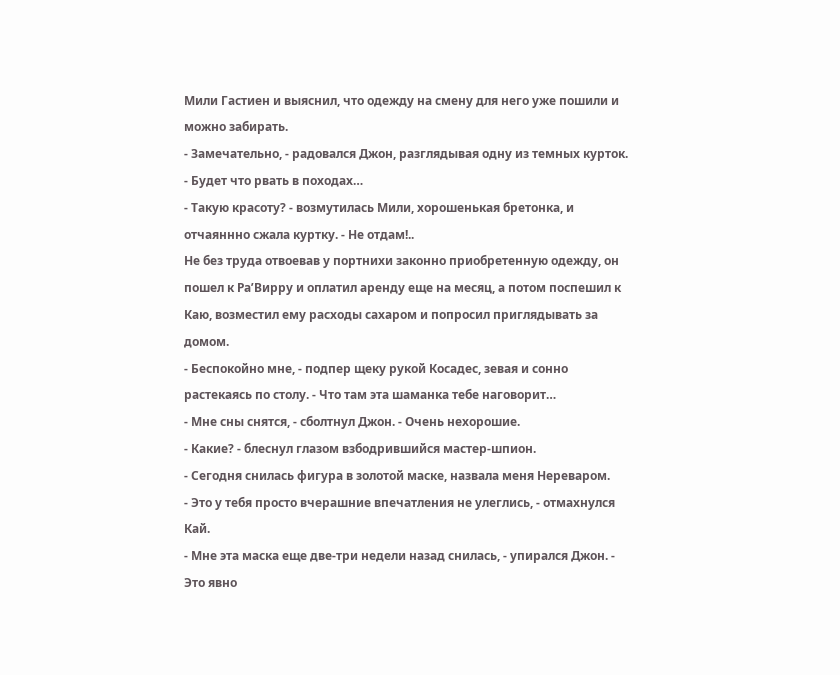Мили Гастиен и выяснил, что одежду на смену для него уже пошили и можно забирать.
- Замечательно, - радовался Джон, разглядывая одну из темных курток. - Будет что рвать в походах…
- Такую красоту? - возмутилась Мили, хорошенькая бретонка, и отчаяннно сжала куртку. - Не отдам!..
Не без труда отвоевав у портнихи законно приобретенную одежду, он пошел к Ра’Вирру и оплатил аренду еще на месяц, а потом поспешил к Каю, возместил ему расходы сахаром и попросил приглядывать за домом.
- Беспокойно мне, - подпер щеку рукой Косадес, зевая и сонно растекаясь по столу. - Что там эта шаманка тебе наговорит…
- Мне сны снятся, - сболтнул Джон. - Очень нехорошие.
- Какие? - блеснул глазом взбодрившийся мастер-шпион.
- Сегодня снилась фигура в золотой маске, назвала меня Нереваром.
- Это у тебя просто вчерашние впечатления не улеглись, - отмахнулся Кай.
- Мне эта маска еще две-три недели назад снилась, - упирался Джон. - Это явно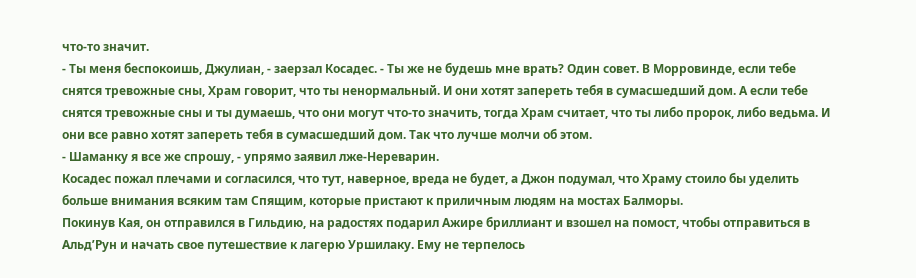что-то значит.
- Ты меня беспокоишь, Джулиан, - заерзал Косадес. - Ты же не будешь мне врать? Один совет. В Морровинде, если тебе снятся тревожные сны, Храм говорит, что ты ненормальный. И они хотят запереть тебя в сумасшедший дом. А если тебе снятся тревожные сны и ты думаешь, что они могут что-то значить, тогда Храм считает, что ты либо пророк, либо ведьма. И они все равно хотят запереть тебя в сумасшедший дом. Так что лучше молчи об этом.
- Шаманку я все же спрошу, - упрямо заявил лже-Нереварин.
Косадес пожал плечами и согласился, что тут, наверное, вреда не будет, а Джон подумал, что Храму стоило бы уделить больше внимания всяким там Спящим, которые пристают к приличным людям на мостах Балморы.
Покинув Кая, он отправился в Гильдию, на радостях подарил Ажире бриллиант и взошел на помост, чтобы отправиться в Альд’Рун и начать свое путешествие к лагерю Уршилаку. Ему не терпелось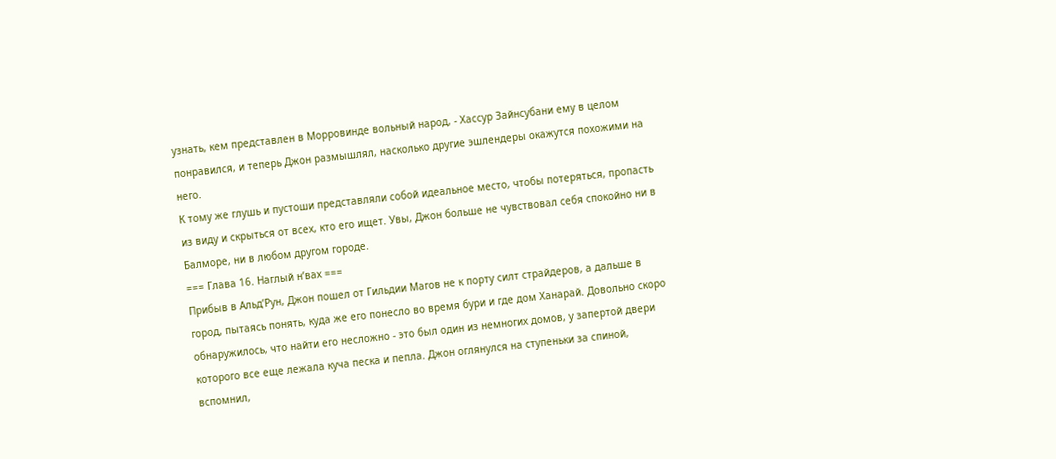узнать, кем представлен в Морровинде вольный народ, - Хассур Зайнсубани ему в целом понравился, и теперь Джон размышлял, насколько другие эшлендеры окажутся похожими на него.
К тому же глушь и пустоши представляли собой идеальное место, чтобы потеряться, пропасть из виду и скрыться от всех, кто его ищет. Увы, Джон больше не чувствовал себя спокойно ни в Балморе, ни в любом другом городе.
=== Глава 16. Наглый н’вах ===
Прибыв в Альд’Рун, Джон пошел от Гильдии Магов не к порту силт страйдеров, а дальше в город, пытаясь понять, куда же его понесло во время бури и где дом Ханарай. Довольно скоро обнаружилось, что найти его несложно - это был один из немногих домов, у запертой двери которого все еще лежала куча песка и пепла. Джон оглянулся на ступеньки за спиной, вспомнил,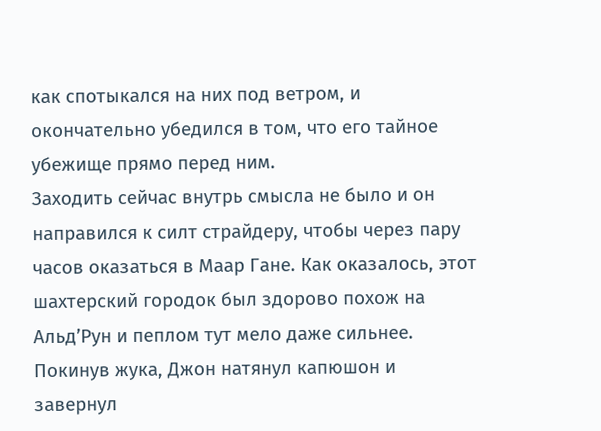как спотыкался на них под ветром, и окончательно убедился в том, что его тайное убежище прямо перед ним.
Заходить сейчас внутрь смысла не было и он направился к силт страйдеру, чтобы через пару часов оказаться в Маар Гане. Как оказалось, этот шахтерский городок был здорово похож на Альд’Рун и пеплом тут мело даже сильнее. Покинув жука, Джон натянул капюшон и завернул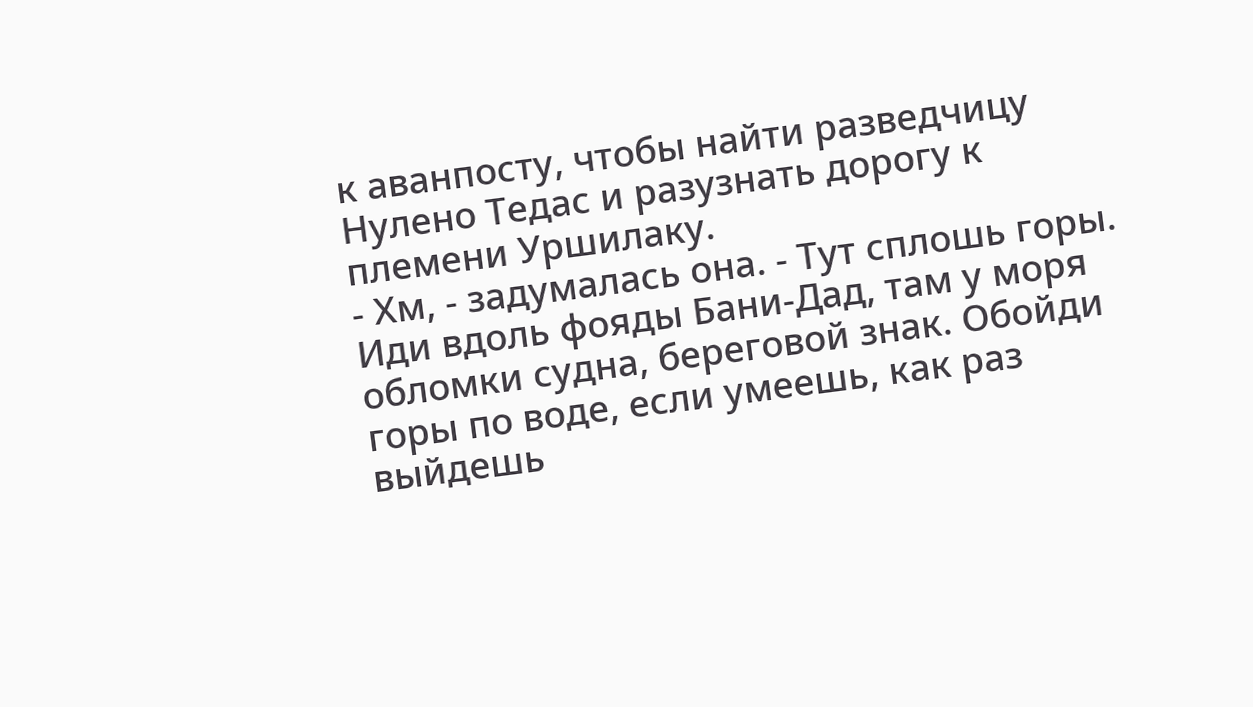к аванпосту, чтобы найти разведчицу Нулено Тедас и разузнать дорогу к племени Уршилаку.
- Хм, - задумалась она. - Тут сплошь горы. Иди вдоль фояды Бани-Дад, там у моря обломки судна, береговой знак. Обойди горы по воде, если умеешь, как раз выйдешь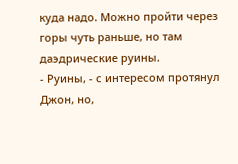куда надо. Можно пройти через горы чуть раньше, но там даэдрические руины.
- Руины, - с интересом протянул Джон, но,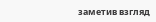заметив взгляд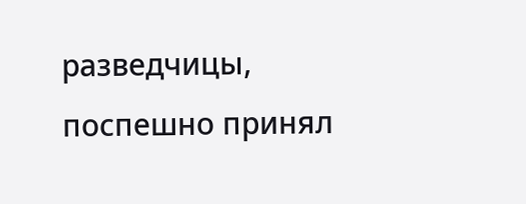разведчицы, поспешно принял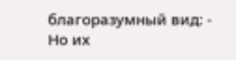благоразумный вид: - Но их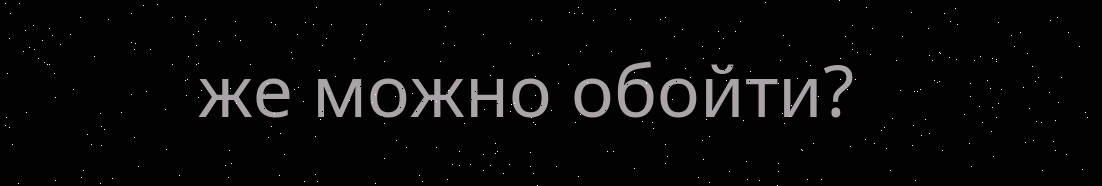же можно обойти?